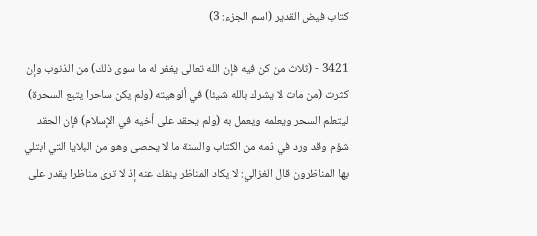كتاب فيض القدير (اسم الجزء: 3)

3421 - (ثلاث من كن فيه فإن الله تعالى يغفر له ما سوى ذلك) من الذنوب وإن كثرت (من مات لا يشرك بالله شيئا) في ألوهيته (ولم يكن ساحرا يتبع السحرة) ليتعلم السحر ويعلمه ويعمل به (ولم يحقد على أخيه في الإسلام) فإن الحقد شؤم وقد ورد في ذمه من الكتاب والسنة ما لا يحصى وهو من البلايا التي ابتلي بها المناظرون قال الغزالي: لا يكاد المناظر ينفك عنه إذ لا ترى مناظرا يقدر على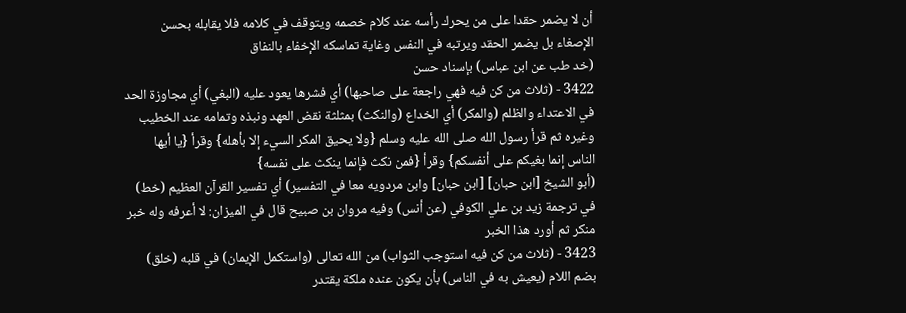أن لا يضمر حقدا على من يحرك رأسه عند كلام خصمه ويتوقف في كلامه فلا يقابله بحسن الإصغاء بل يضمر الحقد ويرتبه في النفس وغاية تماسكه الإخفاء بالنفاق
(خد طب عن ابن عباس) بإسناد حسن
3422 - (ثلاث من كن فيه فهي راجعة على صاحبها) أي فشرها يعود عليه (البغي) أي مجاوزة الحد في الاعتداء والظلم (والمكر) أي الخداع (والنكث) بمثلثة نقض العهد ونبذه وتمامه عند الخطيب وغيره ثم قرأ رسول الله صلى الله عليه وسلم {ولا يحيق المكر السيء إلا بأهله} وقرأ {يا أيها الناس إنما بغيكم على أنفسكم} وقرأ {فمن نكث فإنما ينكث على نفسه}
(أبو الشيخ [ابن حبان] [ابن حبان] وابن مردويه معا في التفسير) أي تفسير القرآن العظيم (خط) في ترجمة زيد بن علي الكوفي (عن أنس) وفيه مروان بن صبيح قال في الميزان: لا أعرفه وله خبر منكر ثم أورد هذا الخبر
3423 - (ثلاث من كن فيه استوجب الثواب) من الله تعالى (واستكمل الإيمان) في قلبه (خلق) بضم اللام (يعيش به في الناس) بأن يكون عنده ملكة يقتدر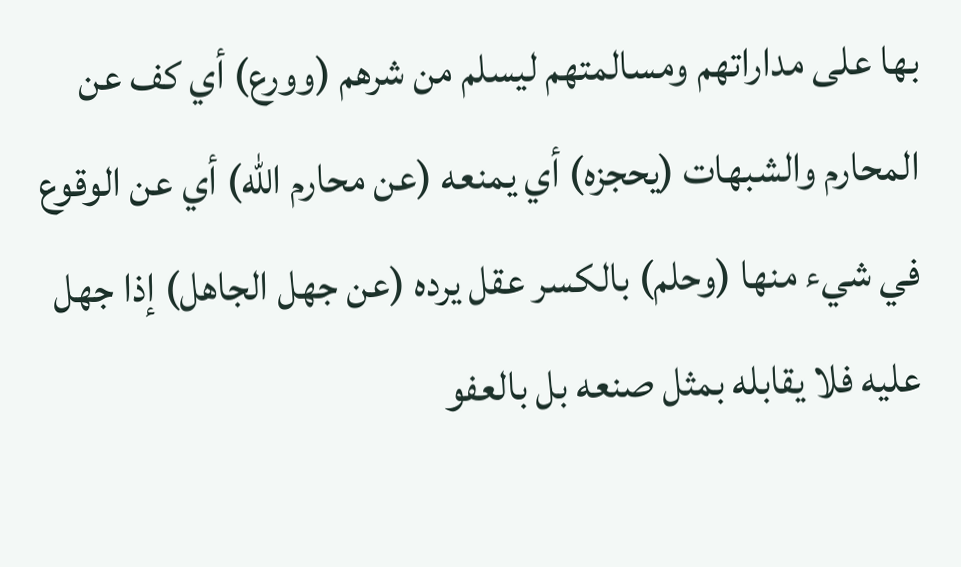بها على مداراتهم ومسالمتهم ليسلم من شرهم (وورع) أي كف عن المحارم والشبهات (يحجزه) أي يمنعه (عن محارم الله) أي عن الوقوع في شيء منها (وحلم) بالكسر عقل يرده (عن جهل الجاهل) إذا جهل عليه فلا يقابله بمثل صنعه بل بالعفو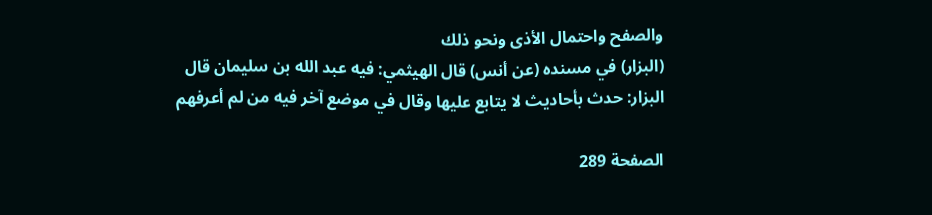والصفح واحتمال الأذى ونحو ذلك
(البزار) في مسنده (عن أنس) قال الهيثمي: فيه عبد الله بن سليمان قال البزار: حدث بأحاديث لا يتابع عليها وقال في موضع آخر فيه من لم أعرفهم

الصفحة 289